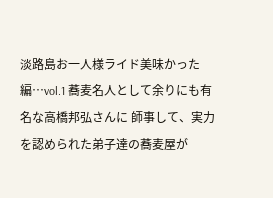淡路島お一人様ライド美味かった編…vol.1 蕎麦名人として余りにも有名な高橋邦弘さんに 師事して、実力を認められた弟子達の蕎麦屋が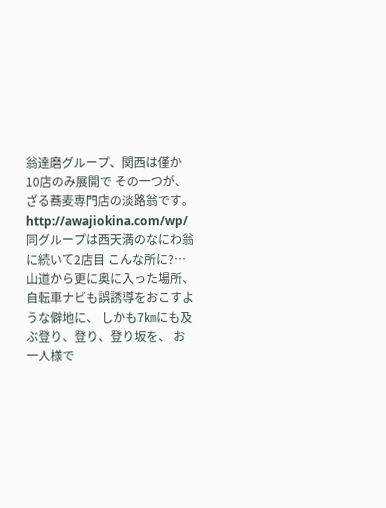翁達磨グループ、関西は僅か10店のみ展開で その一つが、ざる蕎麦専門店の淡路翁です。 http://awajiokina.com/wp/ 同グループは西天満のなにわ翁に続いて2店目 こんな所に?…山道から更に奥に入った場所、 自転車ナビも誤誘導をおこすような僻地に、 しかも7㎞にも及ぶ登り、登り、登り坂を、 お一人様で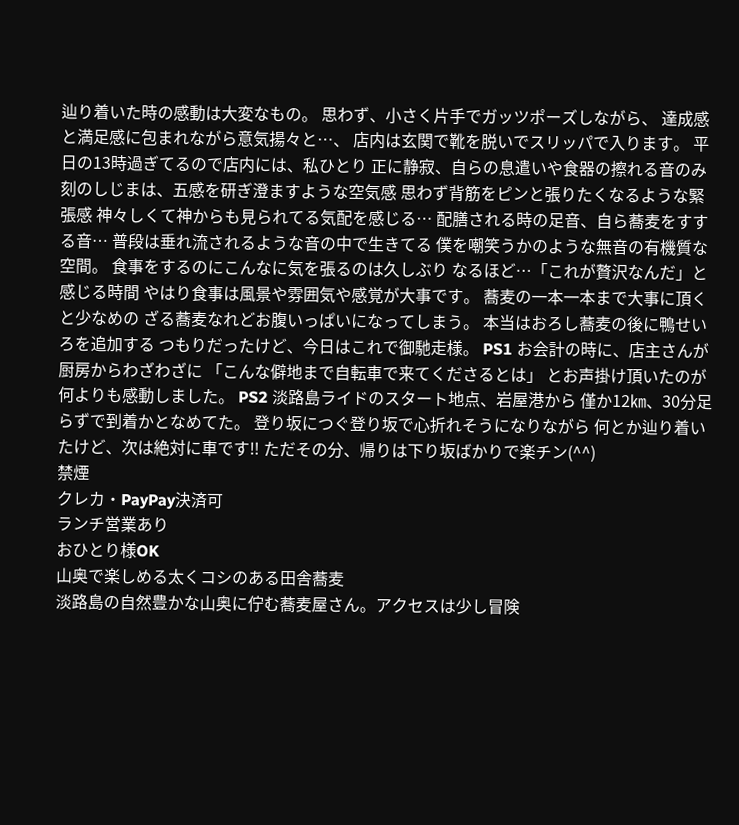辿り着いた時の感動は大変なもの。 思わず、小さく片手でガッツポーズしながら、 達成感と満足感に包まれながら意気揚々と…、 店内は玄関で靴を脱いでスリッパで入ります。 平日の13時過ぎてるので店内には、私ひとり 正に静寂、自らの息遣いや食器の擦れる音のみ 刻のしじまは、五感を研ぎ澄ますような空気感 思わず背筋をピンと張りたくなるような緊張感 神々しくて神からも見られてる気配を感じる… 配膳される時の足音、自ら蕎麦をすする音… 普段は垂れ流されるような音の中で生きてる 僕を嘲笑うかのような無音の有機質な空間。 食事をするのにこんなに気を張るのは久しぶり なるほど…「これが贅沢なんだ」と感じる時間 やはり食事は風景や雰囲気や感覚が大事です。 蕎麦の一本一本まで大事に頂くと少なめの ざる蕎麦なれどお腹いっぱいになってしまう。 本当はおろし蕎麦の後に鴨せいろを追加する つもりだったけど、今日はこれで御馳走様。 PS1 お会計の時に、店主さんが厨房からわざわざに 「こんな僻地まで自転車で来てくださるとは」 とお声掛け頂いたのが何よりも感動しました。 PS2 淡路島ライドのスタート地点、岩屋港から 僅か12㎞、30分足らずで到着かとなめてた。 登り坂につぐ登り坂で心折れそうになりながら 何とか辿り着いたけど、次は絶対に車です‼ ただその分、帰りは下り坂ばかりで楽チン(^^)
禁煙
クレカ・PayPay決済可
ランチ営業あり
おひとり様OK
山奥で楽しめる太くコシのある田舎蕎麦
淡路島の自然豊かな山奥に佇む蕎麦屋さん。アクセスは少し冒険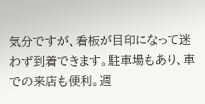気分ですが、看板が目印になって迷わず到着できます。駐車場もあり、車での来店も便利。週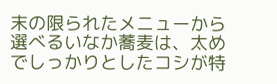末の限られたメニューから選べるいなか蕎麦は、太めでしっかりとしたコシが特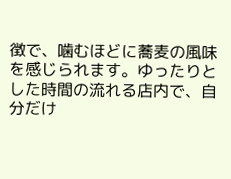徴で、噛むほどに蕎麦の風味を感じられます。ゆったりとした時間の流れる店内で、自分だけ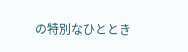の特別なひととき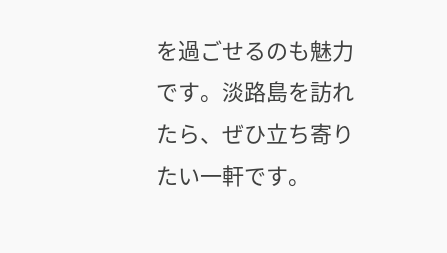を過ごせるのも魅力です。淡路島を訪れたら、ぜひ立ち寄りたい一軒です。